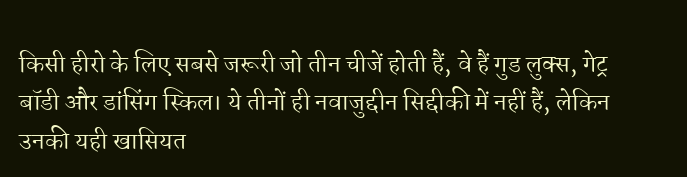किसी हीरो के लिए सबसे जरूरी जो तीन चीजें होती हैं, वे हैं गुड लुक्स, गेट्र बॉडी और डांसिंग स्किल। ये तीनों ही नवाजुद्दीन सिद्दीकी में नहीं हैं, लेकिन उनकी यही खासियत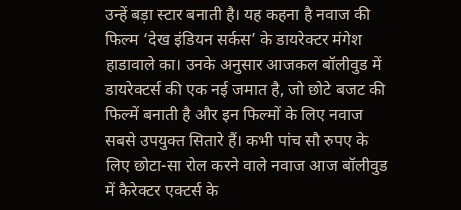उन्हें बड़ा स्टार बनाती है। यह कहना है नवाज की फिल्म ‘देख इंडियन सर्कस’ के डायरेक्टर मंगेश हाडावाले का। उनके अनुसार आजकल बॉलीवुड में डायरेक्टर्स की एक नई जमात है, जो छोटे बजट की फिल्में बनाती है और इन फिल्मों के लिए नवाज सबसे उपयुक्त सितारे हैं। कभी पांच सौ रुपए के लिए छोटा-सा रोल करने वाले नवाज आज बॉलीवुड में कैरेक्टर एक्टर्स के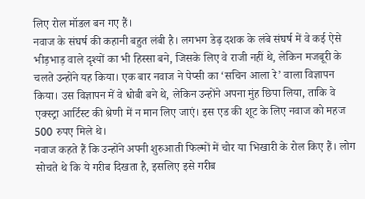लिए रोल मॉडल बन गए हैं।
नवाज के संघर्ष की कहानी बहुत लंबी है। लगभग डेढ़ दशक के लंबे संघर्ष में वे कई ऐसे भीड़भाड़ वाले दृश्यों का भी हिस्सा बने, जिसके लिए वे राजी नहीं थे, लेकिन मजबूरी के चलते उन्होंने यह किया। एक बार नवाज ने पेप्सी का ‘सचिन आला रे’ वाला विज्ञापन किया। उस विज्ञापन में वे धोबी बने थे, लेकिन उन्होंने अपना मुंह छिपा लिया, ताकि वे एक्स्ट्रा आर्टिस्ट की श्रेणी में न मान लिए जाएं। इस एड की शूट के लिए नवाज को महज 500 रुपए मिले थे।
नवाज कहते हैं कि उन्होंने अपनी शुरुआती फिल्मों में चोर या भिखारी के रोल किए हैं। लोग सोचते थे कि ये गरीब दिखता है, इसलिए इसे गरीब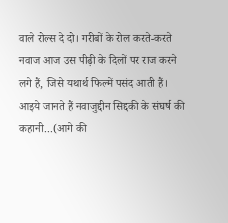वाले रोल्स दे दो। गरीबों के रोल करते-करते नवाज आज उस पीढ़ी के दिलों पर राज करने लगे हैं, जिसे यथार्थ फिल्में पसंद आती हैं।
आइये जानते हैं नवाजुद्दीन सिद्दकी के संघर्ष की कहानी...(आगे की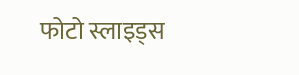फोटो स्लाइड्स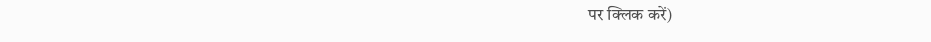पर क्लिक करें)